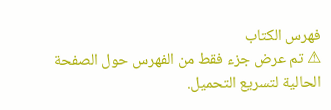فهرس الكتاب
⚠ تم عرض جزء فقط من الفهرس حول الصفحة الحالية لتسريع التحميل.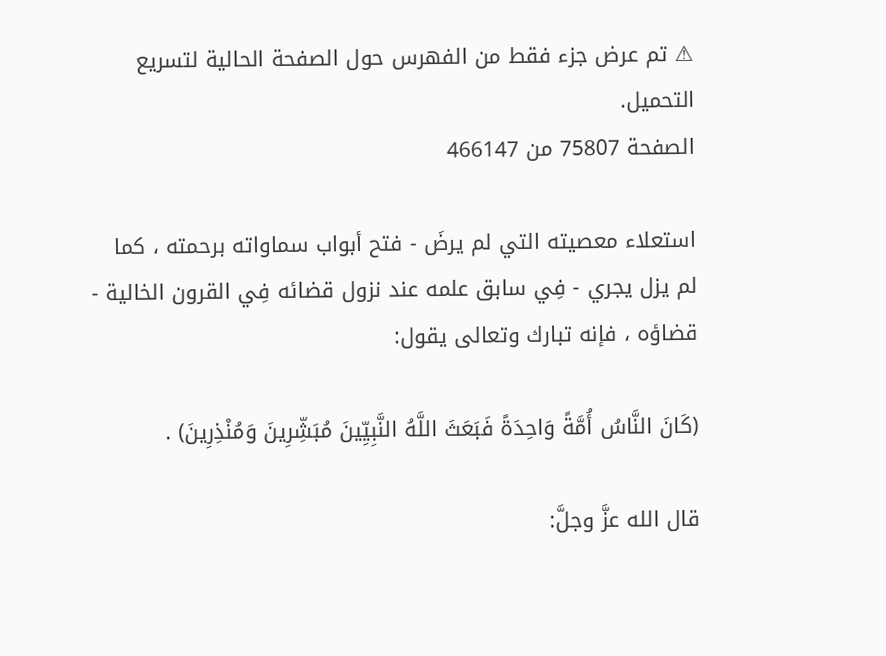⚠ تم عرض جزء فقط من الفهرس حول الصفحة الحالية لتسريع التحميل.
الصفحة 75807 من 466147

استعلاء معصيته التي لم يرضَ - فتح أبواب سماواته برحمته ، كما لم يزل يجري - فِي سابق علمه عند نزول قضائه فِي القرون الخالية - قضاؤه ، فإنه تبارك وتعالى يقول:

(كَانَ النَّاسُ أُمَّةً وَاحِدَةً فَبَعَثَ اللَّهُ النَّبِيِّينَ مُبَشِّرِينَ وَمُنْذِرِينَ) .

قال الله عزَّ وجلَّ: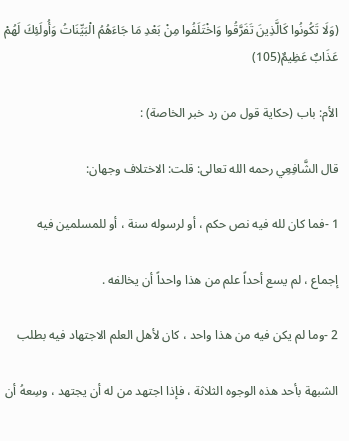(وَلَا تَكُونُوا كَالَّذِينَ تَفَرَّقُوا وَاخْتَلَفُوا مِنْ بَعْدِ مَا جَاءَهُمُ الْبَيِّنَاتُ وَأُولَئِكَ لَهُمْ عَذَابٌ عَظِيمٌ(105)

الأم: باب (حكاية قول من رد خبر الخاصة) :

قال الشَّافِعِي رحمه الله تعالى: قلت: الاختلاف وجهان:

1 -فما كان لله فيه نص حكم ، أو لرسوله سنة ، أو للمسلمين فيه

إجماع ، لم يسع أحداً علم من هذا واحداً أن يخالفه .

2 -وما لم يكن فيه من هذا واحد ، كان لأهل العلم الاجتهاد فيه بطلب

الشبهة بأحد هذه الوجوه الثلاثة ، فإذا اجتهد من له أن يجتهد ، وسِعهُ أن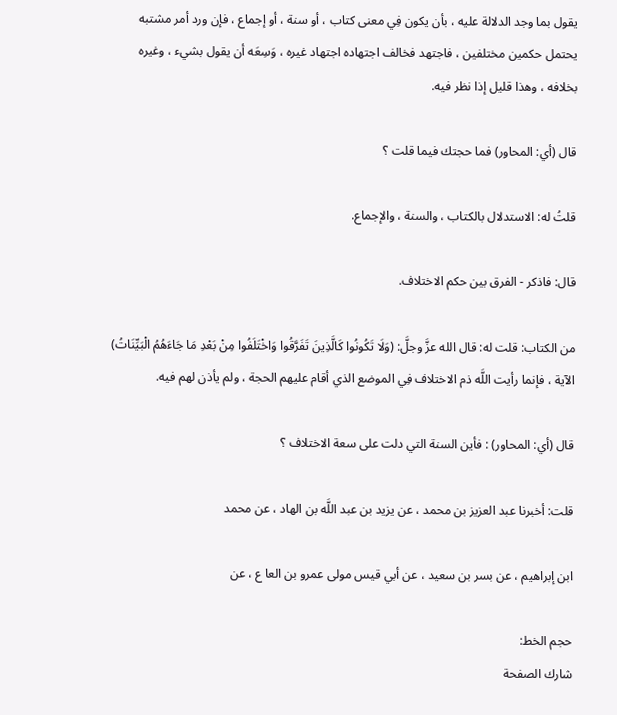يقول بما وجد الدلالة عليه ، بأن يكون فِي معنى كتاب ، أو سنة ، أو إجماع ، فإن ورد أمر مشتبه يحتمل حكمين مختلفين ، فاجتهد فخالف اجتهاده اجتهاد غيره ، وَسِعَه أن يقول بشيء ، وغيره بخلافه ، وهذا قليل إذا نظر فيه.

قال (أي: المحاور) فما حجتك فيما قلت ؟

قلتُ له: الاستدلال بالكتاب ، والسنة ، والإجماع.

قال: فاذكر - الفرق بين حكم الاختلاف.

من الكتاب: قلت له: قال الله عزَّ وجلَّ: (وَلَا تَكُونُوا كَالَّذِينَ تَفَرَّقُوا وَاخْتَلَفُوا مِنْ بَعْدِ مَا جَاءَهُمُ الْبَيِّنَاتُ) الآية ، فإنما رأيت اللَّه ذم الاختلاف فِي الموضع الذي أقام عليهم الحجة ، ولم يأذن لهم فيه.

قال (أي: المحاور) : فأين السنة التي دلت على سعة الاختلاف ؟

قلت: أخبرنا عبد العزيز بن محمد ، عن يزيد بن عبد اللَّه بن الهاد ، عن محمد

ابن إبراهيم ، عن بسر بن سعيد ، عن أبي قيس مولى عمرو بن العا ع ، عن

حجم الخط:
شارك الصفحة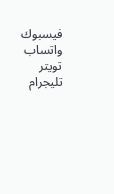فيسبوك واتساب تويتر تليجرام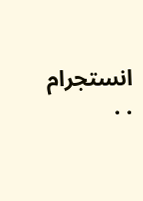انستجرام
. .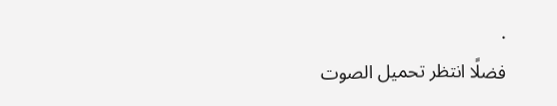.
فضلًا انتظر تحميل الصوت